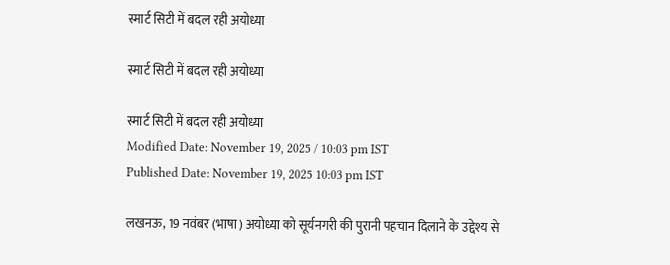स्मार्ट सिटी में बदल रही अयोध्या

स्मार्ट सिटी में बदल रही अयोध्या

स्मार्ट सिटी में बदल रही अयोध्या
Modified Date: November 19, 2025 / 10:03 pm IST
Published Date: November 19, 2025 10:03 pm IST

लखनऊ, 19 नवंबर (भाषा) अयोध्या को सूर्यनगरी की पुरानी पहचान दिलाने के उद्देश्य से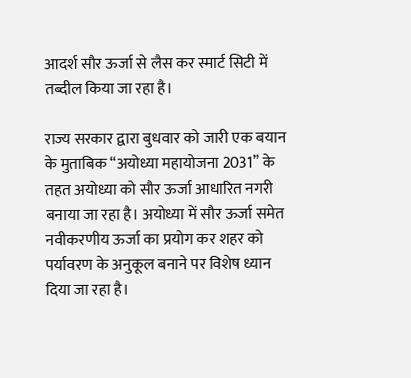आदर्श सौर ऊर्जा से लैस कर स्मार्ट सिटी में तब्दील किया जा रहा है।

राज्य सरकार द्वारा बुधवार को जारी एक बयान के मुताबिक ‘‘अयोध्या महायोजना 2031’’ के तहत अयोध्या को सौर ऊर्जा आधारित नगरी बनाया जा रहा है। अयोध्या में सौर ऊर्जा समेत नवीकरणीय ऊर्जा का प्रयोग कर शहर को पर्यावरण के अनुकूल बनाने पर विशेष ध्यान दिया जा रहा है।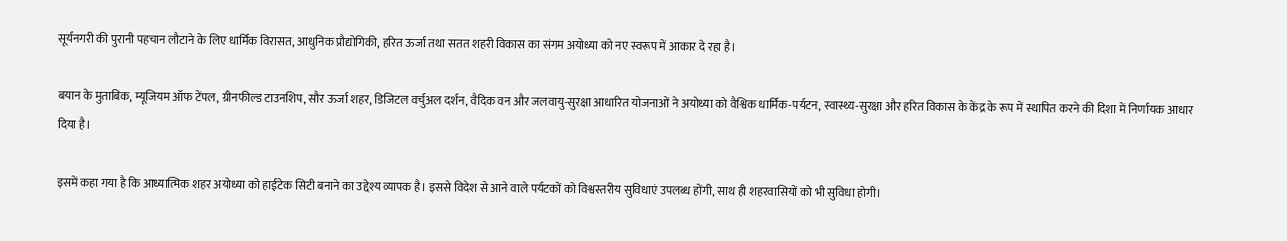सूर्यनगरी की पुरानी पहचान लौटाने के लिए धार्मिक विरासत, आधुनिक प्रौद्योगिकी, हरित ऊर्जा तथा सतत शहरी विकास का संगम अयोध्या को नए स्वरूप में आकार दे रहा है।

बयान के मुताबिक, म्यूजियम ऑफ टेंपल, ग्रीनफील्ड टाउनशिप, सौर ऊर्जा शहर, डिजिटल वर्चुअल दर्शन, वैदिक वन और जलवायु-सुरक्षा आधारित योजनाओं ने अयोध्या को वैश्विक धार्मिक-पर्यटन, स्वास्थ्य-सुरक्षा और हरित विकास के केंद्र के रूप में स्थापित करने की दिशा में निर्णायक आधार दिया है।

इसमें कहा गया है कि आध्यात्मिक शहर अयोध्या को हाईटेक सिटी बनाने का उद्देश्य व्यापक है। इससे विदेश से आने वाले पर्यटकों को विश्वस्तरीय सुविधाएं उपलब्ध होंगी, साथ ही शहरवासियों को भी सुविधा होगी।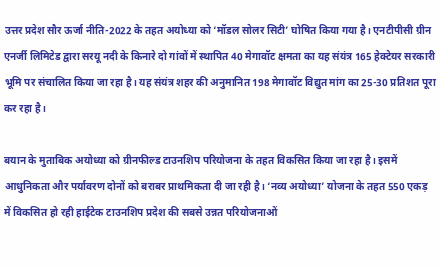उत्तर प्रदेश सौर ऊर्जा नीति-2022 के तहत अयोध्या को ‘मॉडल सोलर सिटी’ घोषित किया गया है। एनटीपीसी ग्रीन एनर्जी लिमिटेड द्वारा सरयू नदी के किनारे दो गांवों में स्थापित 40 मेगावॉट क्षमता का यह संयंत्र 165 हेक्टेयर सरकारी भूमि पर संचालित किया जा रहा है। यह संयंत्र शहर की अनुमानित 198 मेगावॉट विद्युत मांग का 25-30 प्रतिशत पूरा कर रहा है।

बयान के मुताबिक अयोध्या को ग्रीनफील्ड टाउनशिप परियोजना के तहत विकसित किया जा रहा है। इसमें आधुनिकता और पर्यावरण दोनों को बराबर प्राथमिकता दी जा रही है। ‘नव्य अयोध्या’ योजना के तहत 550 एकड़ में विकसित हो रही हाईटेक टाउनशिप प्रदेश की सबसे उन्नत परियोजनाओं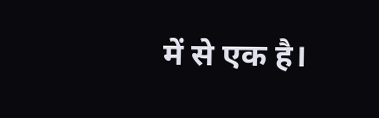में से एक है।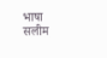भाषा सलीम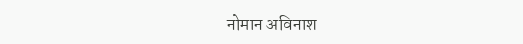नोमान अविनाश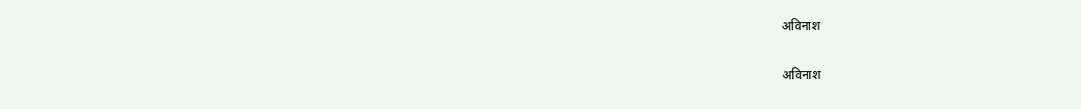अविनाश

अविनाश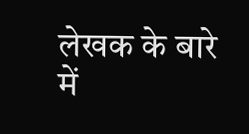लेखक के बारे में